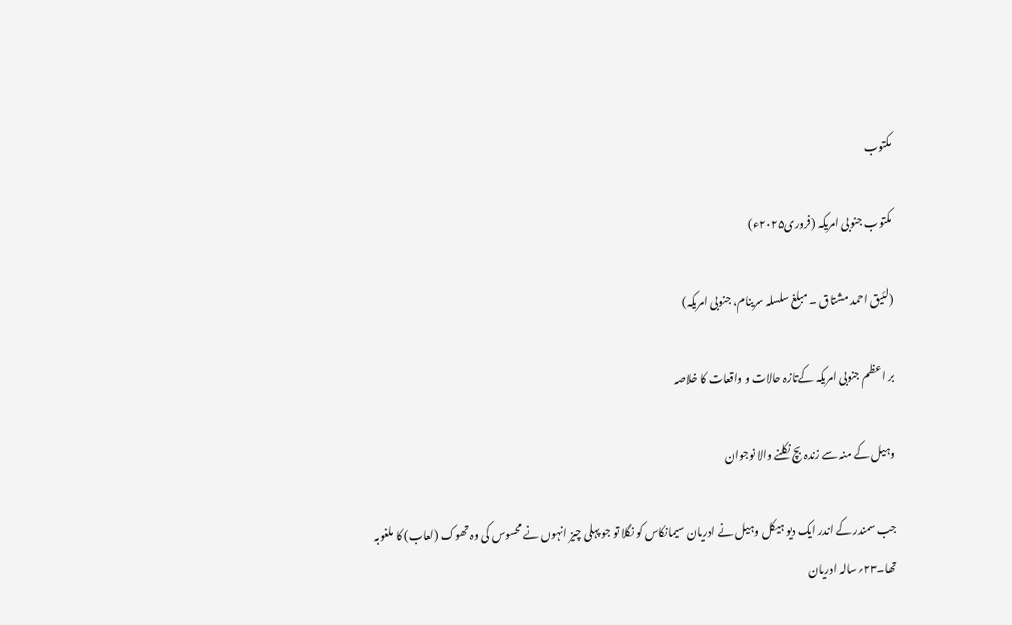مکتوب

مکتوب جنوبی امریکہ (فروری۲۰۲۵ء)

(لئیق احمد مشتاق ۔ مبلغ سلسلہ سرینام، جنوبی امریکہ)

بر اعظم جنوبی امریکہ کےتازہ حالات و واقعات کا خلاصہ

وہیل کے منہ سے زندہ بچ نکلنے والا نوجوان

جب سمندر کے اندر ایک دیو ہیکل وہیل نے ادریان سیمانکاس کو نگلا تو جو پہلی چیز انہوں نے محسوس کی وہ تھوک (لعاب) کا ملغوبہ تھا۔۲۳؍سالہ ادریان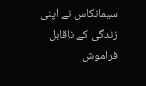سیمانکاس نے اپنی زندگی کے ناقابل فراموش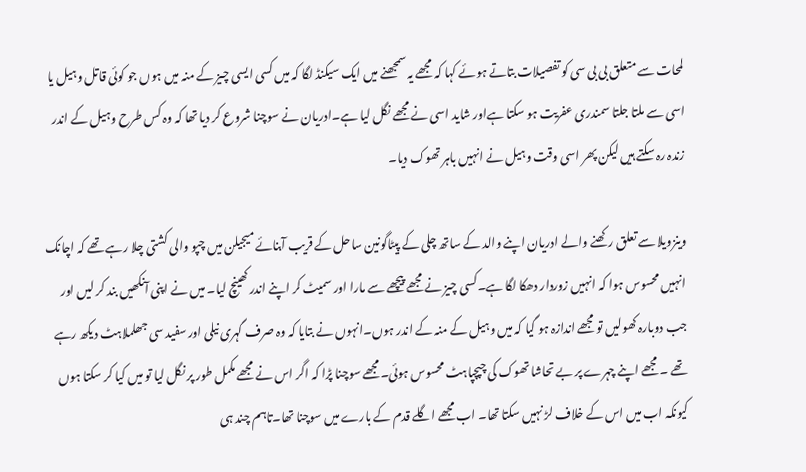لمحات سے متعلق بی بی سی کو تفصیلات بتاتے ہوئے کہا کہ مجھے یہ سمجھنے میں ایک سیکنڈ لگا کہ میں کسی ایسی چیز کے منہ میں ہوں جو کوئی قاتل وہیل یا اسی سے ملتا جلتا سمندری عفریت ہو سکتا ہےاور شاید اسی نے مجھے نگل لیا ہے۔ادریان نے سوچنا شروع کر دیا تھا کہ وہ کس طرح وہیل کے اندر زندہ رہ سکتے ہیں لیکن پھر اسی وقت وہیل نے انہیں باہر تھوک دیا۔

وینزویلا سے تعلق رکھنے والے ادریان اپنے والد کے ساتھ چلی کے پیٹاگونین ساحل کے قریب آبنائے میجیلن میں چپو والی کشتی چلا رہے تھے کہ اچانک انہیں محسوس ہوا کہ انہیں زوردار دھکا لگا ہے۔کسی چیز نے مجھے پیچھے سے مارا اور سمیٹ کر اپنے اندر کھینچ لیا۔ میں نے اپنی آنکھیں بند کر لیں اور جب دوبارہ کھولیں تو مجھے اندازہ ہو گیا کہ میں وہیل کے منہ کے اندر ہوں۔انہوں نے بتایا کہ وہ صرف گہری نیلی اور سفید سی جھلملاہٹ دیکھ رہے تھے ۔ مجھے اپنے چہرے پر بے تحاشا تھوک کی چپچپاہٹ محسوس ہوئی۔مجھے سوچنا پڑا کہ اگر اس نے مجھے مکمل طور پر نگل لیا تو میں کیا کر سکتا ہوں کیونکہ اب میں اس کے خلاف لڑ نہیں سکتا تھا۔ اب مجھے اگلے قدم کے بارے میں سوچنا تھا۔تاہم چند ہی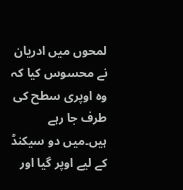لمحوں میں ادریان نے محسوس کیا کہ وہ اوپری سطح کی طرف جا رہے ہیں۔میں دو سیکنڈ کے لیے اوپر گیا اور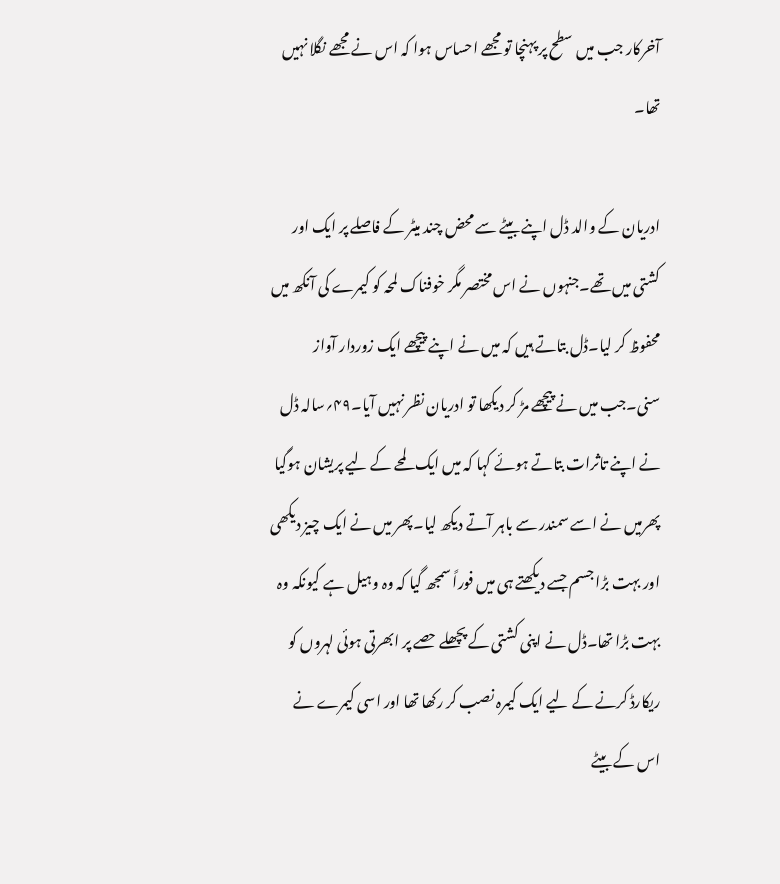آخرکار جب میں سطح پر پہنچا تو مجھے احساس ہوا کہ اس نے مجھے نگلا نہیں تھا۔

ادریان کے والد ڈل اپنے بیٹے سے محض چند میٹر کے فاصلے پر ایک اور کشتی میں تھے۔جنہوں نے اس مختصر مگر خوفناک لمحہ کو کیمرے کی آنکھ میں محفوظ کر لیا۔ڈل بتاتے ہیں کہ میں نے اپنے پیچھے ایک زوردار آواز سنی۔جب میں نے پیچھے مڑ کر دیکھا تو ادریان نظر نہیں آیا۔۴۹؍سالہ ڈل نے اپنے تاثرات بتاتے ہوئے کہا کہ میں ایک لمحے کے لیے پریشان ہوگیا پھرمیں نے اسے سمندر سے باہر آتے دیکھ لیا۔پھر میں نے ایک چیز دیکھی اور بہت بڑا جسم جسے دیکھتے ہی میں فوراً سمجھ گیا کہ وہ وہیل ہے کیونکہ وہ بہت بڑا تھا۔ڈل نے اپنی کشتی کے پچھلے حصے پر ابھرتی ہوئی لہروں کو ریکارڈ کرنے کے لیے ایک کیمرہ نصب کر رکھا تھا اور اسی کیمرے نے اس کے بیٹے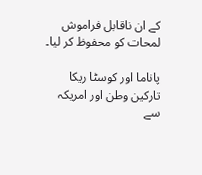کے ان ناقابل فراموش لمحات کو محفوظ کر لیا۔

پاناما اور کوسٹا ریکا تارکین وطن اور امریکہ سے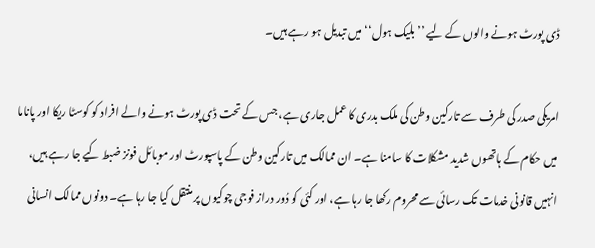ڈی پورٹ ہونے والوں کے لیے ’’بلیک ہول‘‘ میں تبدیل ہو رہے ہیں۔

امریکی صدر کی طرف سے تارکین وطن کی ملک بدری کا عمل جاری ہے، جس کے تحت ڈی پورٹ ہونے والے افراد کو کوسٹا ریکا اور پاناما میں حکام کے ہاتھوں شدید مشکلات کا سامنا ہے۔ ان ممالک میں تارکین وطن کے پاسپورٹ اور موبائل فونز ضبط کیے جا رہے ہیں، انہیں قانونی خدمات تک رسائی سے محروم رکھا جا رہا ہے، اور کئی کو دُور دراز فوجی چوکیوں پر منتقل کیا جا رہا ہے۔ دونوں ممالک انسانی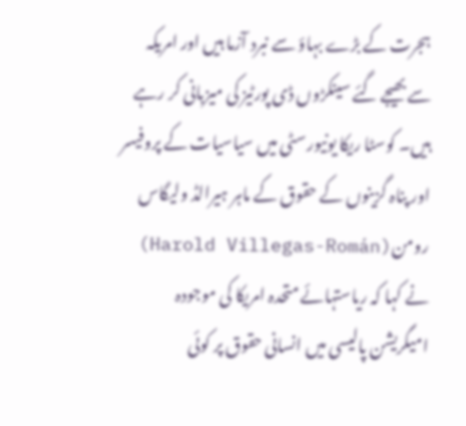ہجرت کے بڑے بہاؤ سے نبرد آزما ہیں اور امریکہ سے بھیجے گئے سینکڑوں ڈی پورٹیز کی میزبانی کر رہے ہیں۔ کوسٹا ریکا یونیورسٹی میں سیاسیات کے پروفیسر اور پناہ گزینوں کے حقوق کے ماہر ہیرالڈ ولیگاس رومن(Harold Villegas-Román) نے کہا کہ ریاستہائے متحدہ امریکا کی موجودہ امیگریشن پالیسی میں انسانی حقوق پر کوئی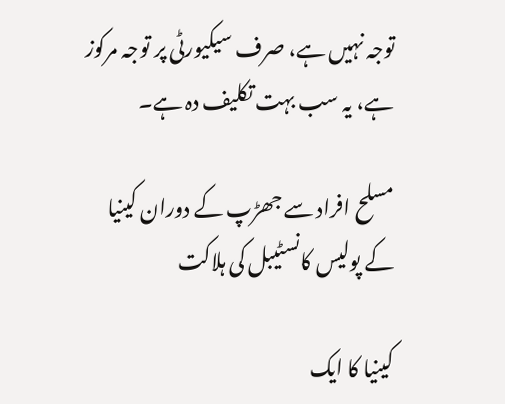توجہ نہیں ہے، صرف سیکیورٹی پر توجہ مرکوز ہے، یہ سب بہت تکلیف دہ ہے۔

مسلح افراد سے جھڑپ کے دوران کینیا کے پولیس کانسٹیبل کی ہلاکت

کینیا کا ایک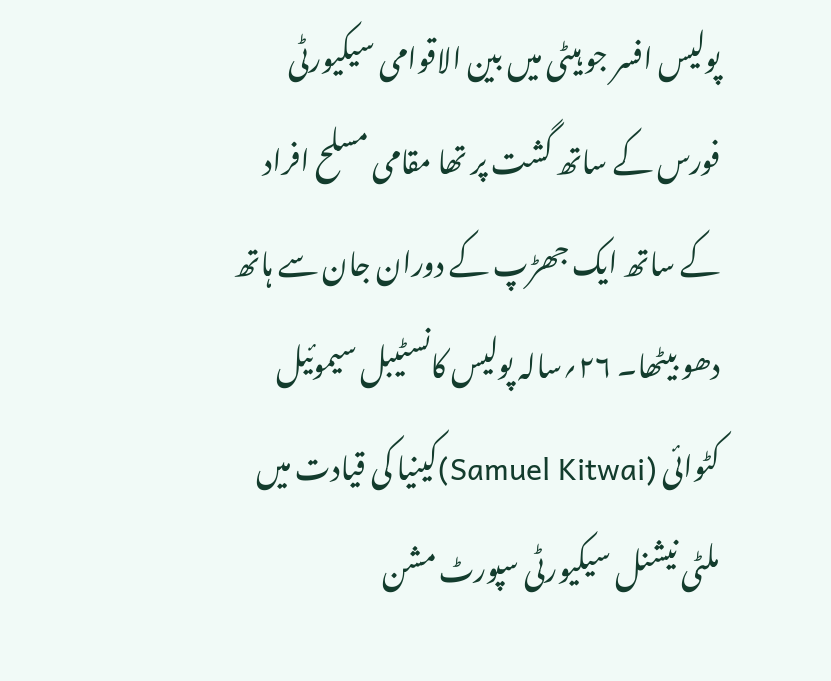پولیس افسر جو ہیٹی میں بین الاقوامی سیکیورٹی فورس کے ساتھ گشت پر تھا مقامی مسلح افراد کے ساتھ ایک جھڑپ کے دوران جان سے ہاتھ دھو بیٹھا۔ ۲۶؍سالہ پولیس کانسٹیبل سیموئیل کٹوائی (Samuel Kitwai)کینیا کی قیادت میں ملٹی نیشنل سیکیورٹی سپورٹ مشن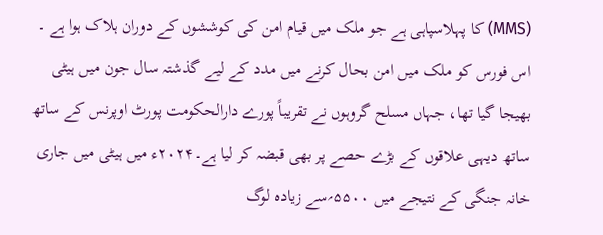(MMS) کا پہلاسپاہی ہے جو ملک میں قیام امن کی کوششوں کے دوران ہلاک ہوا ہے ۔ اس فورس کو ملک میں امن بحال کرنے میں مدد کے لیے گذشتہ سال جون میں ہیٹی بھیجا گیا تھا، جہاں مسلح گروہوں نے تقریباً پورے دارالحکومت پورٹ اوپرنس کے ساتھ ساتھ دیہی علاقوں کے بڑے حصے پر بھی قبضہ کر لیا ہے۔۲۰۲۴ء میں ہیٹی میں جاری خانہ جنگی کے نتیجے میں ۵۵۰۰؍سے زیادہ لوگ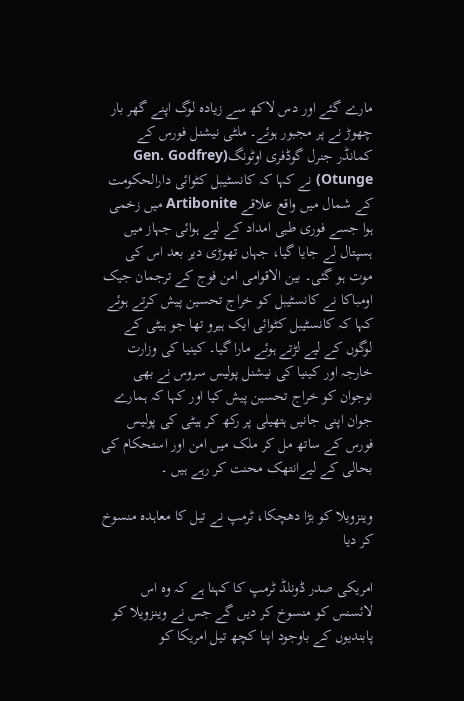مارے گئے اور دس لاکھ سے زیادہ لوگ اپنے گھر بار چھوڑ نے پر مجبور ہوئے۔ ملٹی نیشنل فورس کے کمانڈر جنرل گوڈفری اوٹونگ(Gen. Godfrey Otunge) نے کہا کہ کانسٹیبل کٹوائی دارالحکومت کے شمال میں واقع علاقے Artibonite میں زخمی ہوا جسے فوری طبی امداد کے لیے ہوائی جہاز میں ہسپتال لے جایا گیا، جہاں تھوڑی دیر بعد اس کی موت ہو گئی۔ بین الاقوامی امن فوج کے ترجمان جیک اومباکا نے کانسٹیبل کو خراج تحسین پیش کرتے ہوئے کہا کہ کانسٹیبل کٹوائی ایک ہیرو تھا جو ہیٹی کے لوگوں کے لیے لڑتے ہوئے مارا گیا۔ کینیا کی وزارت خارجہ اور کینیا کی نیشنل پولیس سروس نے بھی نوجوان کو خراج تحسین پیش کیا اور کہا کہ ہمارے جوان اپنی جانیں ہتھیلی پر رکھ کر ہیٹی کی پولیس فورس کے ساتھ مل کر ملک میں امن اور استحکام کی بحالی کے لیےانتھک محنت کر رہے ہیں ۔

وینزویلا کو بڑا دھچکا، ٹرمپ نے تیل کا معاہدہ منسوخ کر دیا

امریکی صدر ڈونلڈ ٹرمپ کا کہنا ہے کہ وہ اس لائسنس کو منسوخ کر دیں گے جس نے وینزویلا کو پابندیوں کے باوجود اپنا کچھ تیل امریکا کو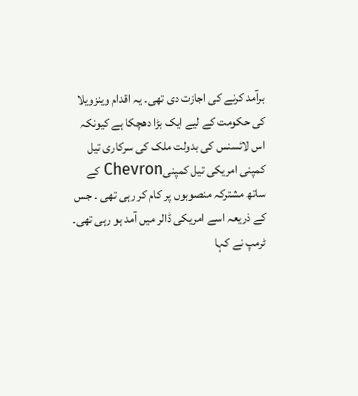برآمد کرنے کی اجازت دی تھی۔ یہ اقدام وینزویلا کی حکومت کے لیے ایک بڑا دھچکا ہے کیونکہ اس لائسنس کی بدولت ملک کی سرکاری تیل کمپنی امریکی تیل کمپنیChevron کے ساتھ مشترکہ منصوبوں پر کام کر رہی تھی ۔ جس کے ذریعہ اسے امریکی ڈالر میں آمد ہو رہی تھی۔ ٹرمپ نے کہا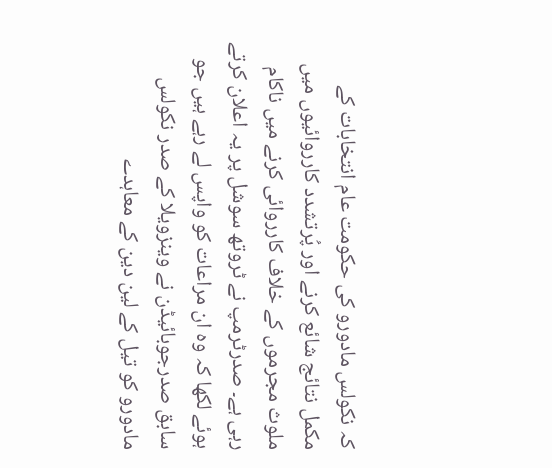کہ نکولس مادورو کی حکومت عام انتخابات کے مکمل نتائج شائع کرنے اور پُرتشدد کارروائیوں میں ملوث مجرموں کے خلاف کارروائی کرنے میں ناکام رہی ہے۔ صدرٹرمپ نے ٹروتھ سوشل پر یہ اعلان کرتے ہوئے لکھا کہ وہ ان مراعات کو واپس لے رہے ہیں جو سابق صدرجوبائیڈن نے وینزویلا کے صدر نکولس مادورو کو تیل کے لین دین کے معاہدے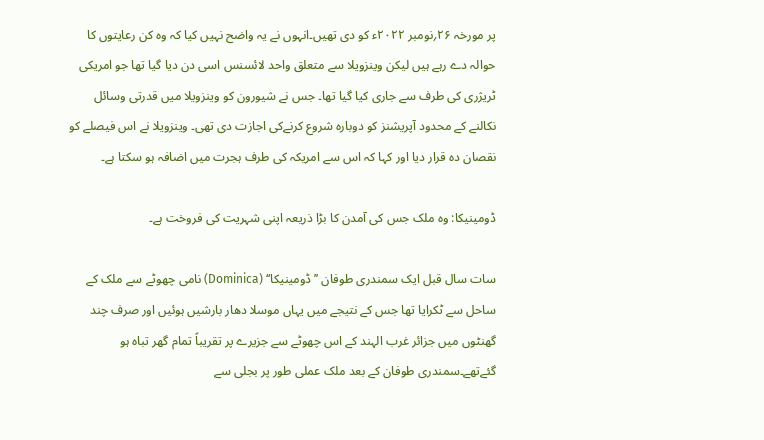پر مورخہ ۲۶؍نومبر ۲۰۲۲ء کو دی تھیں۔انہوں نے یہ واضح نہیں کیا کہ وہ کن رعایتوں کا حوالہ دے رہے ہیں لیکن وینزویلا سے متعلق واحد لائسنس اسی دن دیا گیا تھا جو امریکی ٹریژری کی طرف سے جاری کیا گیا تھا۔ جس نے شیورون کو وینزویلا میں قدرتی وسائل نکالنے کے محدود آپریشنز کو دوبارہ شروع کرنےکی اجازت دی تھی۔ وینزویلا نے اس فیصلے کو نقصان دہ قرار دیا اور کہا کہ اس سے امریکہ کی طرف ہجرت میں اضافہ ہو سکتا ہے۔

ڈومینیکا: وہ ملک جس کی آمدن کا بڑا ذریعہ اپنی شہریت کی فروخت ہے۔

سات سال قبل ایک سمندری طوفان ’’ڈومینیکا‘‘ (Dominica) نامی چھوٹے سے ملک کے ساحل سے ٹکرایا تھا جس کے نتیجے میں یہاں موسلا دھار بارشیں ہوئیں اور صرف چند گھنٹوں میں جزائر غرب الہند کے اس چھوٹے سے جزیرے پر تقریباً تمام گھر تباہ ہو گئےتھے۔سمندری طوفان کے بعد ملک عملی طور پر بجلی سے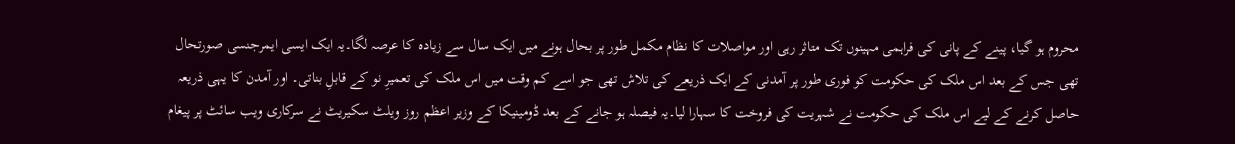محروم ہو گیا، پینے کے پانی کی فراہمی مہینوں تک متاثر رہی اور مواصلات کا نظام مکمل طور پر بحال ہونے میں ایک سال سے زیادہ کا عرصہ لگا۔یہ ایک ایسی ایمرجنسی صورتحال تھی جس کے بعد اس ملک کی حکومت کو فوری طور پر آمدنی کے ایک ذریعے کی تلاش تھی جو اسے کم وقت میں اس ملک کی تعمیرِ نو کے قابلِ بناتی۔ اور آمدن کا یہی ذریعہ حاصل کرنے کے لیے اس ملک کی حکومت نے شہریت کی فروخت کا سہارا لیا۔یہ فیصلہ ہو جانے کے بعد ڈومینیکا کے وزیر اعظم روز ویلٹ سکیریٹ نے سرکاری ویب سائٹ پر پیغام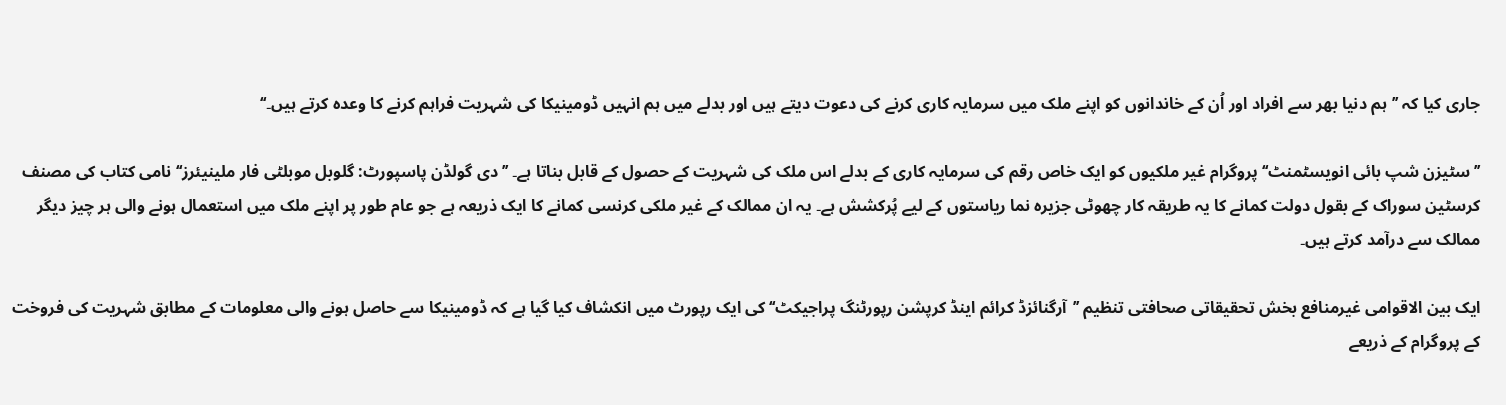جاری کیا کہ ’’ہم دنیا بھر سے افراد اور اُن کے خاندانوں کو اپنے ملک میں سرمایہ کاری کرنے کی دعوت دیتے ہیں اور بدلے میں ہم انہیں ڈومینیکا کی شہریت فراہم کرنے کا وعدہ کرتے ہیں۔‘‘

’’سٹیزن شپ بائی انویسٹمنٹ‘‘ پروگرام غیر ملکیوں کو ایک خاص رقم کی سرمایہ کاری کے بدلے اس ملک کی شہریت کے حصول کے قابل بناتا ہے۔ ’’دی گولڈن پاسپورٹ: گلوبل موبلٹی فار ملینیئرز‘‘ نامی کتاب کی مصنف کرسٹین سوراک کے بقول دولت کمانے کا یہ طریقہ کار چھوٹی جزیرہ نما ریاستوں کے لیے پُرکشش ہے۔ یہ ان ممالک کے غیر ملکی کرنسی کمانے کا ایک ذریعہ ہے جو عام طور پر اپنے ملک میں استعمال ہونے والی ہر چیز دیگر ممالک سے درآمد کرتے ہیں۔

ایک بین الاقوامی غیرمنافع بخش تحقیقاتی صحافتی تنظیم ’’آرگنائزڈ کرائم اینڈ کرپشن رپورٹنگ پراجیکٹ‘‘ کی ایک رپورٹ میں انکشاف کیا گیا ہے کہ ڈومینیکا سے حاصل ہونے والی معلومات کے مطابق شہریت کی فروخت کے پروگرام کے ذریعے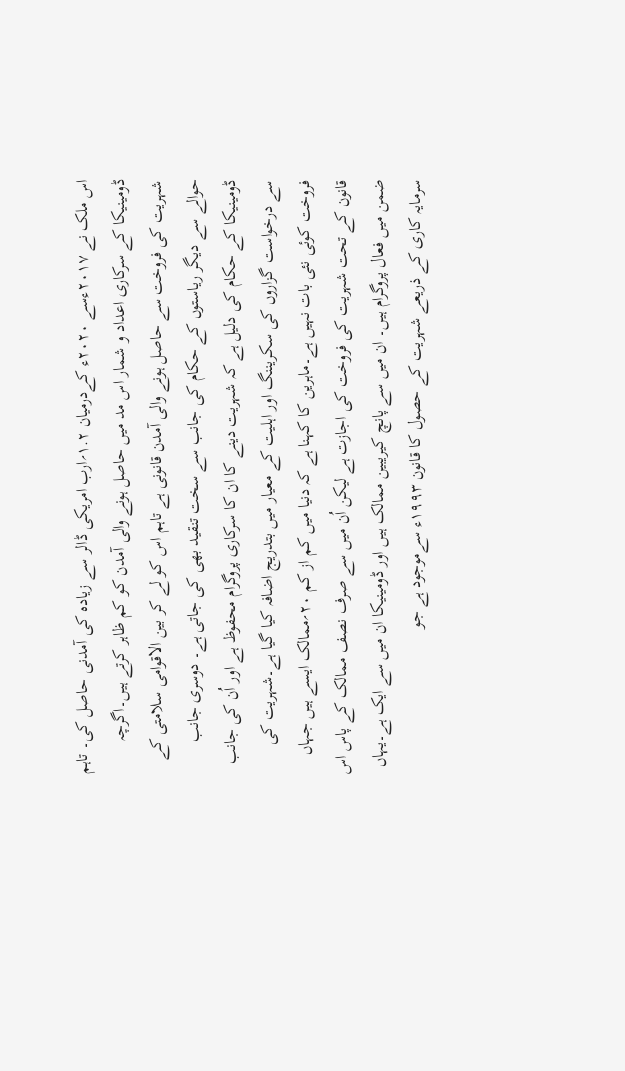اس ملک نے ۲۰۱۷ءسے ۲۰۲۰ء کےدرمیان ۱.۲؍ارب امریکی ڈالر سے زیادہ کی آمدنی حاصل کی۔ تاہم ڈومینیکا کے سرکاری اعداد و شمار اس مد میں حاصل ہونے والی آمدن کو کم ظاہر کرتے ہیں۔اگرچہ شہریت کی فروخت سے حاصل ہونے والی آمدن قانونی ہے تاہم اس کو لے کر بین الاقوامی سلامتی کے حوالے سے دیگر ریاستوں کے حکام کی جانب سے سخت تنقید بھی کی جاتی ہے۔ دوسری جانب ڈومینیکا کے حکام کی دلیل ہے کہ شہریت دینے کا ان کا سرکاری پروگرام محفوظ ہے اور اُن کی جانب سے درخواست گزاروں کی سکریننگ اور اہلیت کے معیار میں بتدریج اضافہ کیا گیا ہے۔شہریت کی فروخت کوئی نئی بات نہیں ہے۔ماہرین کا کہنا ہے کہ دنیا میں کم از کم ۲۰؍ممالک ایسے ہیں جہاں قانون کے تحت شہریت کی فروخت کی اجازت ہے لیکن اُن میں سے صرف نصف ممالک کے پاس اس ضمن میں فعال پروگرام ہیں۔ ان میں سے پانچ کیریبین ممالک ہیں اور ڈومینیکا ان میں سے ایک ہے۔یہاں سرمایہ کاری کے ذریعے شہریت کے حصول کا قانون ۱۹۹۳ء سےموجود ہے جو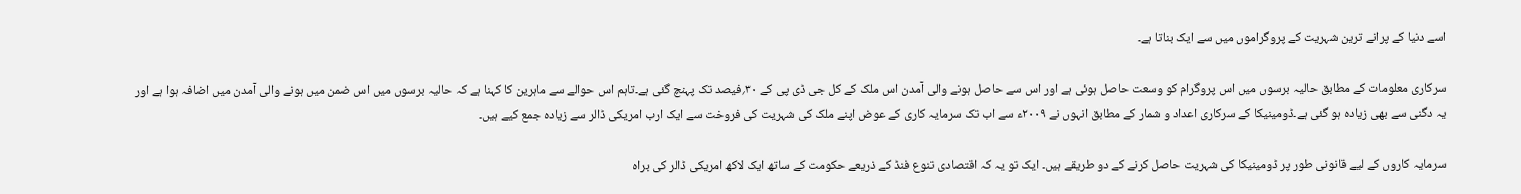اسے دنیا کے پرانے ترین شہریت کے پروگراموں میں سے ایک بناتا ہے۔

سرکاری معلومات کے مطابق حالیہ برسوں میں اس پروگرام کو وسعت حاصل ہوئی ہے اور اس سے حاصل ہونے والی آمدن اس ملک کے کل جی ڈی پی کے ۳۰؍فیصد تک پہنچ گئی ہے۔تاہم اس حوالے سے ماہرین کا کہنا ہے کہ حالیہ برسوں میں اس ضمن میں ہونے والی آمدن میں اضافہ ہوا ہے اور یہ دگنی سے بھی زیادہ ہو گئی ہے۔ڈومینیکا کے سرکاری اعداد و شمار کے مطابق انہوں نے ۲۰۰۹ء سے اب تک سرمایہ کاری کے عوض اپنے ملک کی شہریت کی فروخت سے ایک ارب امریکی ڈالر سے زیادہ جمع کیے ہیں۔

سرمایہ کاروں کے لیے قانونی طور پر ڈومینیکا کی شہریت حاصل کرنے کے دو طریقے ہیں۔ ایک تو یہ کہ اقتصادی تنوع فنڈ کے ذریعے حکومت کے ساتھ ایک لاکھ امریکی ڈالر کی براہ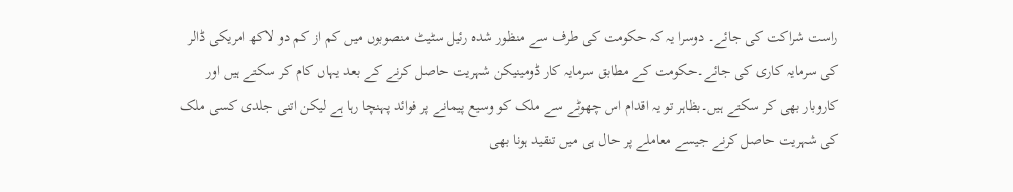راست شراکت کی جائے۔ دوسرا یہ کہ حکومت کی طرف سے منظور شدہ رئیل سٹیٹ منصوبوں میں کم از کم دو لاکھ امریکی ڈالر کی سرمایہ کاری کی جائے۔حکومت کے مطابق سرمایہ کار ڈومینیکن شہریت حاصل کرنے کے بعد یہاں کام کر سکتے ہیں اور کاروبار بھی کر سکتے ہیں۔بظاہر تو یہ اقدام اس چھوٹے سے ملک کو وسیع پیمانے پر فوائد پہنچا رہا ہے لیکن اتنی جلدی کسی ملک کی شہریت حاصل کرنے جیسے معاملے پر حال ہی میں تنقید ہونا بھی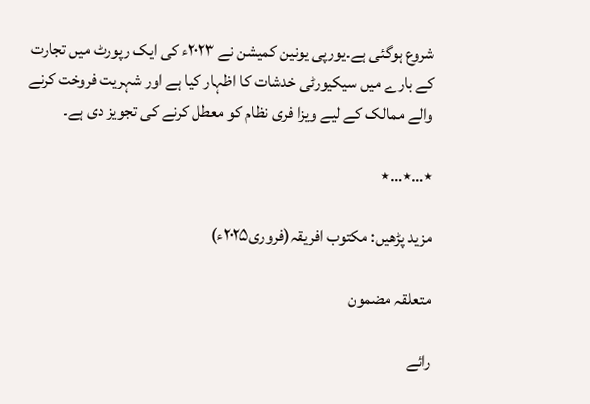شروع ہوگئی ہے۔یورپی یونین کمیشن نے ۲۰۲۳ء کی ایک رپورٹ میں تجارت کے بارے میں سیکیورٹی خدشات کا اظہار کیا ہے اور شہریت فروخت کرنے والے ممالک کے لیے ویزا فری نظام کو معطل کرنے کی تجویز دی ہے۔

٭…٭…٭

مزید پڑھیں: مکتوب افریقہ(فروری۲۰۲۵ء)

متعلقہ مضمون

رائے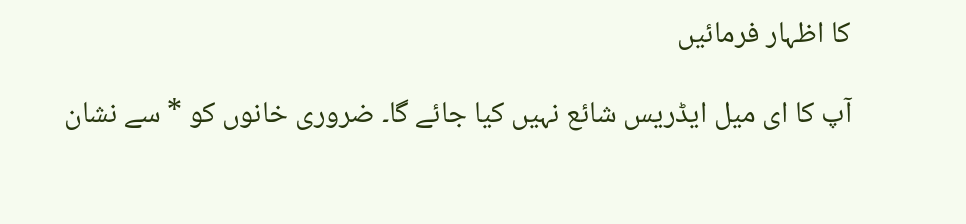کا اظہار فرمائیں

آپ کا ای میل ایڈریس شائع نہیں کیا جائے گا۔ ضروری خانوں کو * سے نشان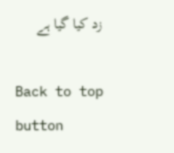زد کیا گیا ہے

Back to top button